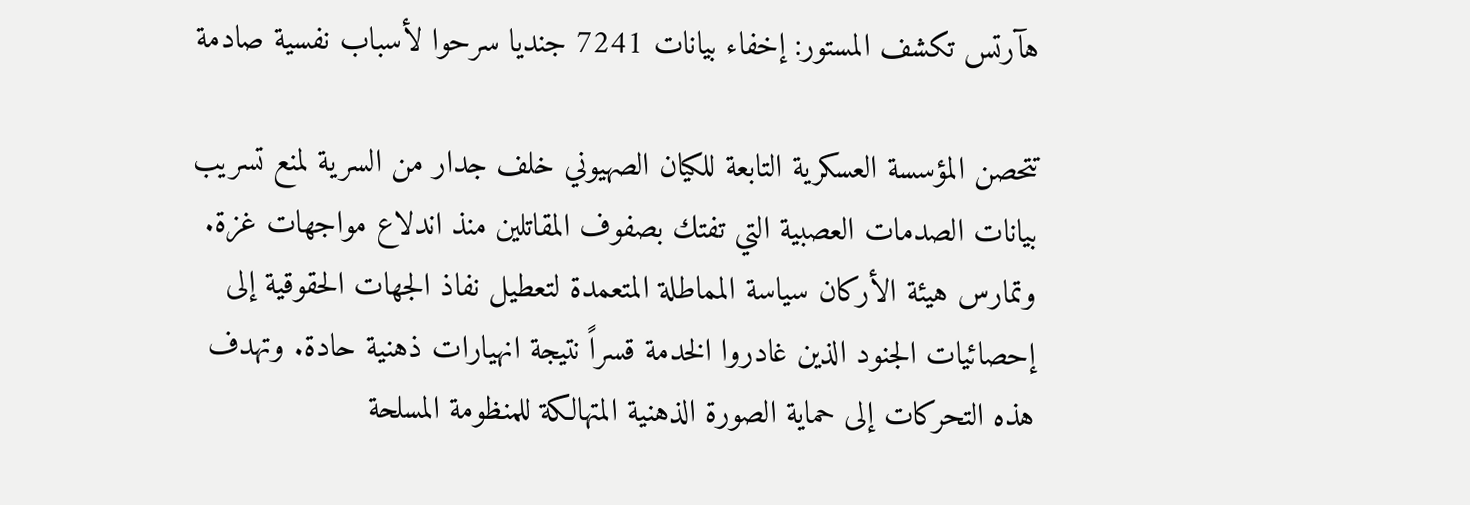هآرتس تكشف المستور: إخفاء بيانات 7241 جنديا سرحوا لأسباب نفسية صادمة

تتحصن المؤسسة العسكرية التابعة للكيان الصهيوني خلف جدار من السرية لمنع تسريب بيانات الصدمات العصبية التي تفتك بصفوف المقاتلين منذ اندلاع مواجهات غزة. وتمارس هيئة الأركان سياسة المماطلة المتعمدة لتعطيل نفاذ الجهات الحقوقية إلى إحصائيات الجنود الذين غادروا الخدمة قسراً نتيجة انهيارات ذهنية حادة. وتهدف هذه التحركات إلى حماية الصورة الذهنية المتهالكة للمنظومة المسلحة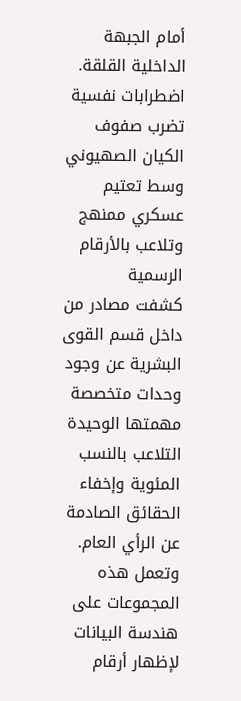أمام الجبهة الداخلية القلقة.
اضطرابات نفسية تضرب صفوف الكيان الصهيوني وسط تعتيم عسكري ممنهج وتلاعب بالأرقام الرسمية
كشفت مصادر من داخل قسم القوى البشرية عن وجود وحدات متخصصة مهمتها الوحيدة التلاعب بالنسب المئوية وإخفاء الحقائق الصادمة عن الرأي العام. وتعمل هذه المجموعات على هندسة البيانات لإظهار أرقام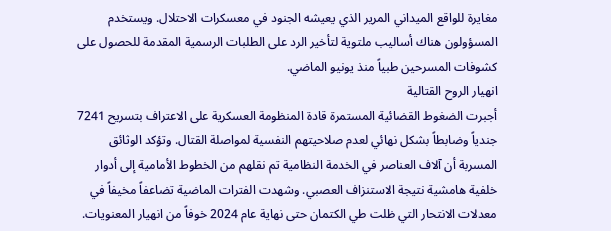مغايرة للواقع الميداني المرير الذي يعيشه الجنود في معسكرات الاحتلال. ويستخدم المسؤولون هناك أساليب ملتوية لتأخير الرد على الطلبات الرسمية المقدمة للحصول على كشوفات المسرحين طبياً منذ يونيو الماضي.
انهيار الروح القتالية
أجبرت الضغوط القضائية المستمرة قادة المنظومة العسكرية على الاعتراف بتسريح 7241 جندياً وضابطاً بشكل نهائي لعدم صلاحيتهم النفسية لمواصلة القتال. وتؤكد الوثائق المسربة أن آلاف العناصر في الخدمة النظامية تم نقلهم من الخطوط الأمامية إلى أدوار خلفية هامشية نتيجة الاستنزاف العصبي. وشهدت الفترات الماضية تضاعفاً مخيفاً في معدلات الانتحار التي ظلت طي الكتمان حتى نهاية عام 2024 خوفاً من انهيار المعنويات.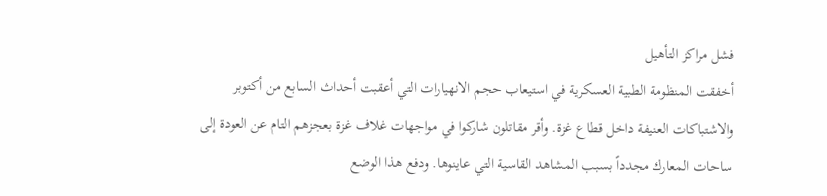فشل مراكز التأهيل
أخفقت المنظومة الطبية العسكرية في استيعاب حجم الانهيارات التي أعقبت أحداث السابع من أكتوبر والاشتباكات العنيفة داخل قطاع غزة. وأقر مقاتلون شاركوا في مواجهات غلاف غزة بعجزهم التام عن العودة إلى ساحات المعارك مجدداً بسبب المشاهد القاسية التي عاينوها. ودفع هذا الوضع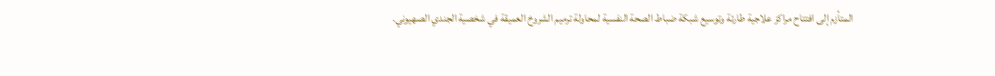المتأزم إلى افتتاح مراكز علاجية طارئة وتوسيع شبكة ضباط الصحة النفسية لمحاولة ترميم الشروخ العميقة في شخصية الجندي الصهيوني.